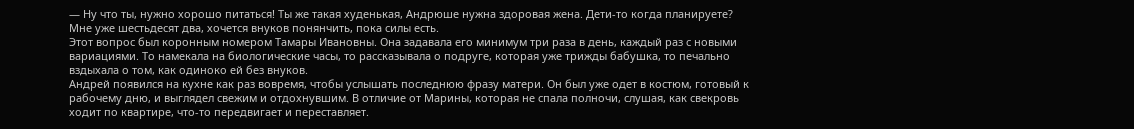— Ну что ты, нужно хорошо питаться! Ты же такая худенькая, Андрюше нужна здоровая жена. Дети-то когда планируете? Мне уже шестьдесят два, хочется внуков понянчить, пока силы есть.
Этот вопрос был коронным номером Тамары Ивановны. Она задавала его минимум три раза в день, каждый раз с новыми вариациями. То намекала на биологические часы, то рассказывала о подруге, которая уже трижды бабушка, то печально вздыхала о том, как одиноко ей без внуков.
Андрей появился на кухне как раз вовремя, чтобы услышать последнюю фразу матери. Он был уже одет в костюм, готовый к рабочему дню, и выглядел свежим и отдохнувшим. В отличие от Марины, которая не спала полночи, слушая, как свекровь ходит по квартире, что-то передвигает и переставляет.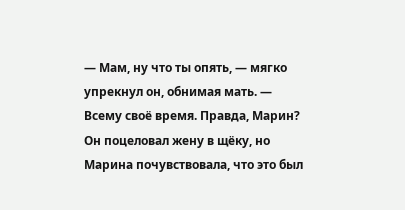— Мам, ну что ты опять, — мягко упрекнул он, обнимая мать. — Всему своё время. Правда, Марин?
Он поцеловал жену в щёку, но Марина почувствовала, что это был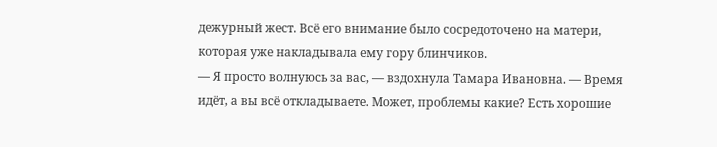дежурный жест. Всё его внимание было сосредоточено на матери, которая уже накладывала ему гору блинчиков.
— Я просто волнуюсь за вас, — вздохнула Тамара Ивановна. — Время идёт, а вы всё откладываете. Может, проблемы какие? Есть хорошие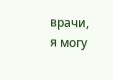врачи, я могу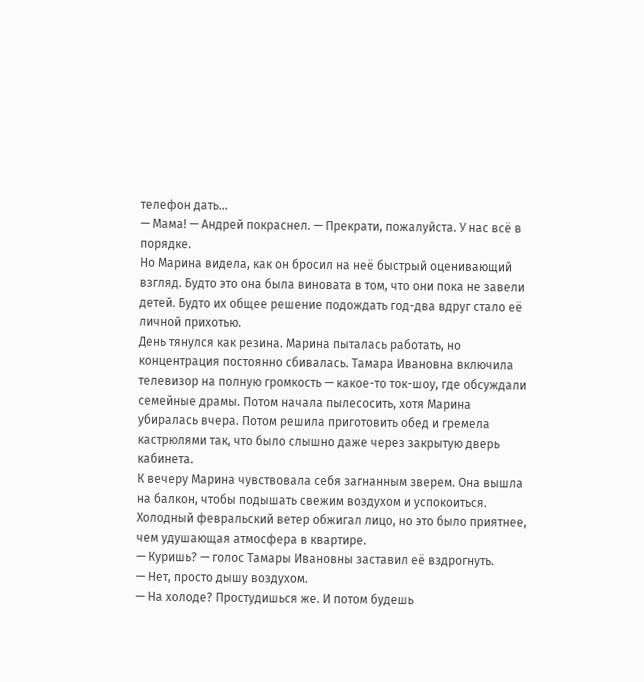телефон дать…
— Мама! — Андрей покраснел. — Прекрати, пожалуйста. У нас всё в порядке.
Но Марина видела, как он бросил на неё быстрый оценивающий взгляд. Будто это она была виновата в том, что они пока не завели детей. Будто их общее решение подождать год-два вдруг стало её личной прихотью.
День тянулся как резина. Марина пыталась работать, но концентрация постоянно сбивалась. Тамара Ивановна включила телевизор на полную громкость — какое-то ток-шоу, где обсуждали семейные драмы. Потом начала пылесосить, хотя Марина убиралась вчера. Потом решила приготовить обед и гремела кастрюлями так, что было слышно даже через закрытую дверь кабинета.
К вечеру Марина чувствовала себя загнанным зверем. Она вышла на балкон, чтобы подышать свежим воздухом и успокоиться. Холодный февральский ветер обжигал лицо, но это было приятнее, чем удушающая атмосфера в квартире.
— Куришь? — голос Тамары Ивановны заставил её вздрогнуть.
— Нет, просто дышу воздухом.
— На холоде? Простудишься же. И потом будешь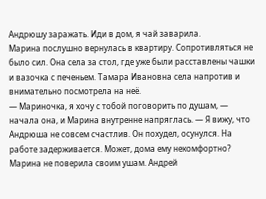Андрюшу заражать. Иди в дом, я чай заварила.
Марина послушно вернулась в квартиру. Сопротивляться не было сил. Она села за стол, где уже были расставлены чашки и вазочка с печеньем. Тамара Ивановна села напротив и внимательно посмотрела на неё.
— Мариночка, я хочу с тобой поговорить по душам, — начала она, и Марина внутренне напряглась. — Я вижу, что Андрюша не совсем счастлив. Он похудел, осунулся. На работе задерживается. Может, дома ему некомфортно?
Марина не поверила своим ушам. Андрей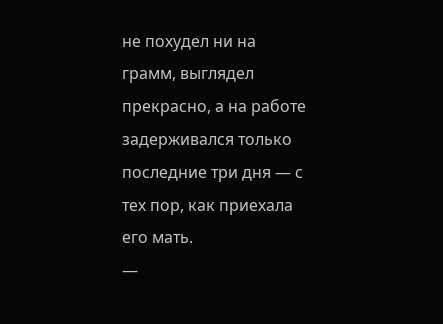не похудел ни на грамм, выглядел прекрасно, а на работе задерживался только последние три дня — с тех пор, как приехала его мать.
—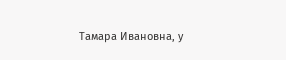Тамара Ивановна, у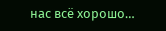нас всё хорошо…